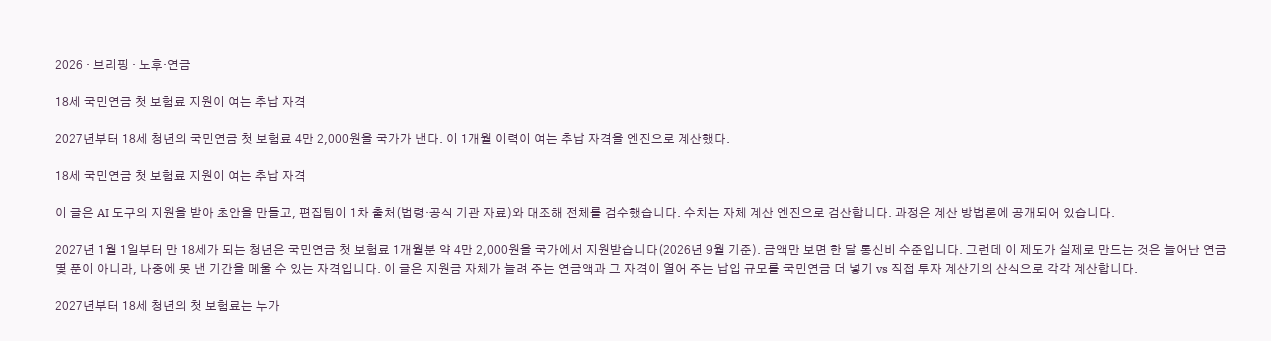2026 · 브리핑 · 노후·연금

18세 국민연금 첫 보험료 지원이 여는 추납 자격

2027년부터 18세 청년의 국민연금 첫 보험료 4만 2,000원을 국가가 낸다. 이 1개월 이력이 여는 추납 자격을 엔진으로 계산했다.

18세 국민연금 첫 보험료 지원이 여는 추납 자격

이 글은 AI 도구의 지원을 받아 초안을 만들고, 편집팀이 1차 출처(법령·공식 기관 자료)와 대조해 전체를 검수했습니다. 수치는 자체 계산 엔진으로 검산합니다. 과정은 계산 방법론에 공개되어 있습니다.

2027년 1월 1일부터 만 18세가 되는 청년은 국민연금 첫 보험료 1개월분 약 4만 2,000원을 국가에서 지원받습니다(2026년 9월 기준). 금액만 보면 한 달 통신비 수준입니다. 그런데 이 제도가 실제로 만드는 것은 늘어난 연금 몇 푼이 아니라, 나중에 못 낸 기간을 메울 수 있는 자격입니다. 이 글은 지원금 자체가 늘려 주는 연금액과 그 자격이 열어 주는 납입 규모를 국민연금 더 넣기 vs 직접 투자 계산기의 산식으로 각각 계산합니다.

2027년부터 18세 청년의 첫 보험료는 누가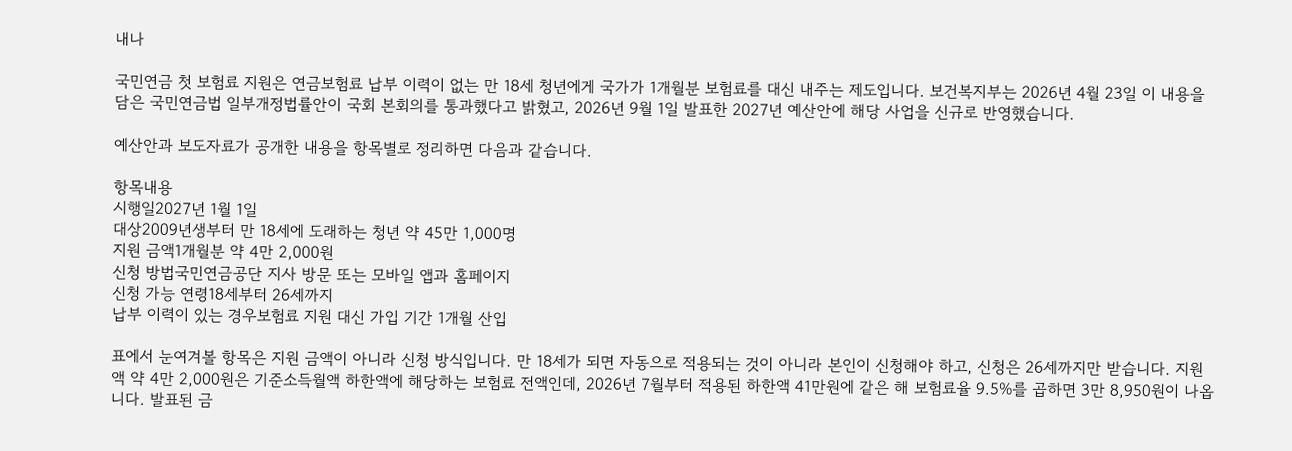내나

국민연금 첫 보험료 지원은 연금보험료 납부 이력이 없는 만 18세 청년에게 국가가 1개월분 보험료를 대신 내주는 제도입니다. 보건복지부는 2026년 4월 23일 이 내용을 담은 국민연금법 일부개정법률안이 국회 본회의를 통과했다고 밝혔고, 2026년 9월 1일 발표한 2027년 예산안에 해당 사업을 신규로 반영했습니다.

예산안과 보도자료가 공개한 내용을 항목별로 정리하면 다음과 같습니다.

항목내용
시행일2027년 1월 1일
대상2009년생부터 만 18세에 도래하는 청년 약 45만 1,000명
지원 금액1개월분 약 4만 2,000원
신청 방법국민연금공단 지사 방문 또는 모바일 앱과 홈페이지
신청 가능 연령18세부터 26세까지
납부 이력이 있는 경우보험료 지원 대신 가입 기간 1개월 산입

표에서 눈여겨볼 항목은 지원 금액이 아니라 신청 방식입니다. 만 18세가 되면 자동으로 적용되는 것이 아니라 본인이 신청해야 하고, 신청은 26세까지만 받습니다. 지원액 약 4만 2,000원은 기준소득월액 하한액에 해당하는 보험료 전액인데, 2026년 7월부터 적용된 하한액 41만원에 같은 해 보험료율 9.5%를 곱하면 3만 8,950원이 나옵니다. 발표된 금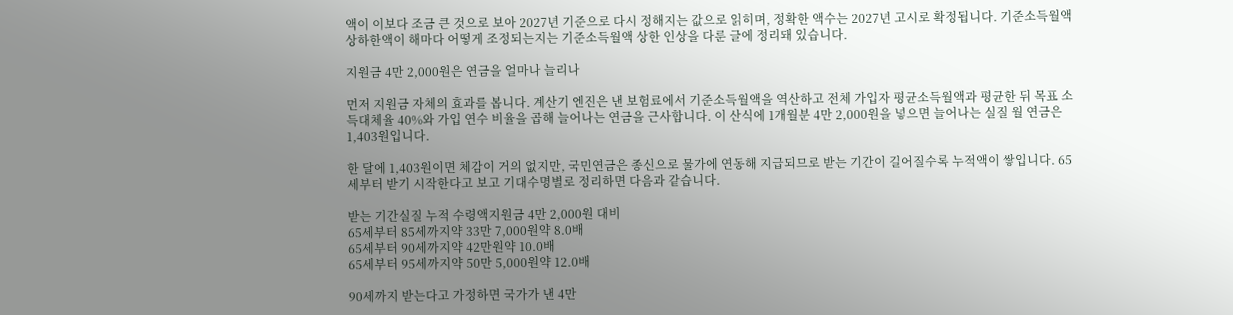액이 이보다 조금 큰 것으로 보아 2027년 기준으로 다시 정해지는 값으로 읽히며, 정확한 액수는 2027년 고시로 확정됩니다. 기준소득월액 상하한액이 해마다 어떻게 조정되는지는 기준소득월액 상한 인상을 다룬 글에 정리돼 있습니다.

지원금 4만 2,000원은 연금을 얼마나 늘리나

먼저 지원금 자체의 효과를 봅니다. 계산기 엔진은 낸 보험료에서 기준소득월액을 역산하고 전체 가입자 평균소득월액과 평균한 뒤 목표 소득대체율 40%와 가입 연수 비율을 곱해 늘어나는 연금을 근사합니다. 이 산식에 1개월분 4만 2,000원을 넣으면 늘어나는 실질 월 연금은 1,403원입니다.

한 달에 1,403원이면 체감이 거의 없지만, 국민연금은 종신으로 물가에 연동해 지급되므로 받는 기간이 길어질수록 누적액이 쌓입니다. 65세부터 받기 시작한다고 보고 기대수명별로 정리하면 다음과 같습니다.

받는 기간실질 누적 수령액지원금 4만 2,000원 대비
65세부터 85세까지약 33만 7,000원약 8.0배
65세부터 90세까지약 42만원약 10.0배
65세부터 95세까지약 50만 5,000원약 12.0배

90세까지 받는다고 가정하면 국가가 낸 4만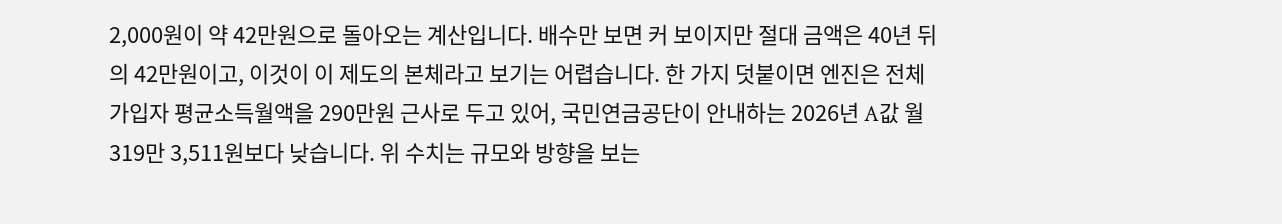2,000원이 약 42만원으로 돌아오는 계산입니다. 배수만 보면 커 보이지만 절대 금액은 40년 뒤의 42만원이고, 이것이 이 제도의 본체라고 보기는 어렵습니다. 한 가지 덧붙이면 엔진은 전체 가입자 평균소득월액을 290만원 근사로 두고 있어, 국민연금공단이 안내하는 2026년 A값 월 319만 3,511원보다 낮습니다. 위 수치는 규모와 방향을 보는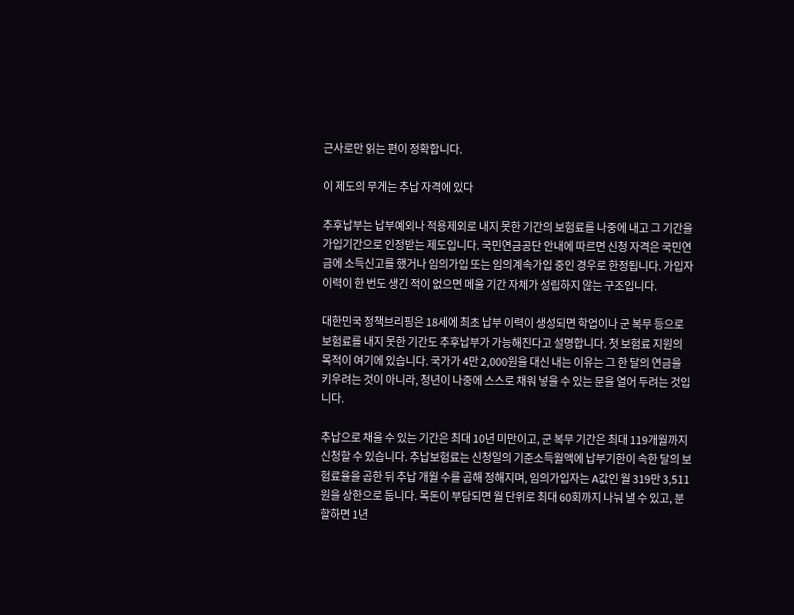근사로만 읽는 편이 정확합니다.

이 제도의 무게는 추납 자격에 있다

추후납부는 납부예외나 적용제외로 내지 못한 기간의 보험료를 나중에 내고 그 기간을 가입기간으로 인정받는 제도입니다. 국민연금공단 안내에 따르면 신청 자격은 국민연금에 소득신고를 했거나 임의가입 또는 임의계속가입 중인 경우로 한정됩니다. 가입자 이력이 한 번도 생긴 적이 없으면 메울 기간 자체가 성립하지 않는 구조입니다.

대한민국 정책브리핑은 18세에 최초 납부 이력이 생성되면 학업이나 군 복무 등으로 보험료를 내지 못한 기간도 추후납부가 가능해진다고 설명합니다. 첫 보험료 지원의 목적이 여기에 있습니다. 국가가 4만 2,000원을 대신 내는 이유는 그 한 달의 연금을 키우려는 것이 아니라, 청년이 나중에 스스로 채워 넣을 수 있는 문을 열어 두려는 것입니다.

추납으로 채울 수 있는 기간은 최대 10년 미만이고, 군 복무 기간은 최대 119개월까지 신청할 수 있습니다. 추납보험료는 신청일의 기준소득월액에 납부기한이 속한 달의 보험료율을 곱한 뒤 추납 개월 수를 곱해 정해지며, 임의가입자는 A값인 월 319만 3,511원을 상한으로 둡니다. 목돈이 부담되면 월 단위로 최대 60회까지 나눠 낼 수 있고, 분할하면 1년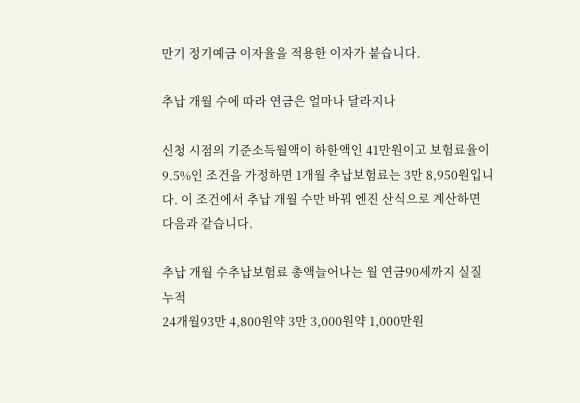만기 정기예금 이자율을 적용한 이자가 붙습니다.

추납 개월 수에 따라 연금은 얼마나 달라지나

신청 시점의 기준소득월액이 하한액인 41만원이고 보험료율이 9.5%인 조건을 가정하면 1개월 추납보험료는 3만 8,950원입니다. 이 조건에서 추납 개월 수만 바꿔 엔진 산식으로 계산하면 다음과 같습니다.

추납 개월 수추납보험료 총액늘어나는 월 연금90세까지 실질 누적
24개월93만 4,800원약 3만 3,000원약 1,000만원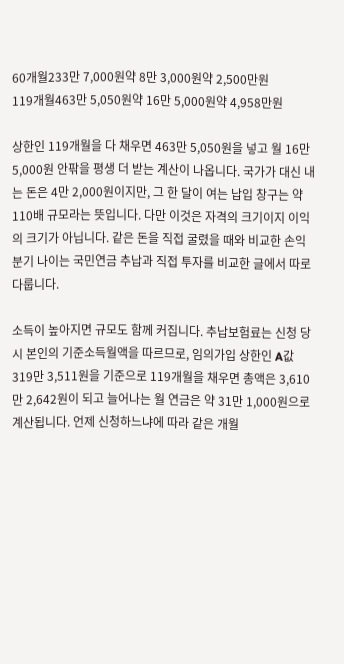60개월233만 7,000원약 8만 3,000원약 2,500만원
119개월463만 5,050원약 16만 5,000원약 4,958만원

상한인 119개월을 다 채우면 463만 5,050원을 넣고 월 16만 5,000원 안팎을 평생 더 받는 계산이 나옵니다. 국가가 대신 내는 돈은 4만 2,000원이지만, 그 한 달이 여는 납입 창구는 약 110배 규모라는 뜻입니다. 다만 이것은 자격의 크기이지 이익의 크기가 아닙니다. 같은 돈을 직접 굴렸을 때와 비교한 손익분기 나이는 국민연금 추납과 직접 투자를 비교한 글에서 따로 다룹니다.

소득이 높아지면 규모도 함께 커집니다. 추납보험료는 신청 당시 본인의 기준소득월액을 따르므로, 임의가입 상한인 A값 319만 3,511원을 기준으로 119개월을 채우면 총액은 3,610만 2,642원이 되고 늘어나는 월 연금은 약 31만 1,000원으로 계산됩니다. 언제 신청하느냐에 따라 같은 개월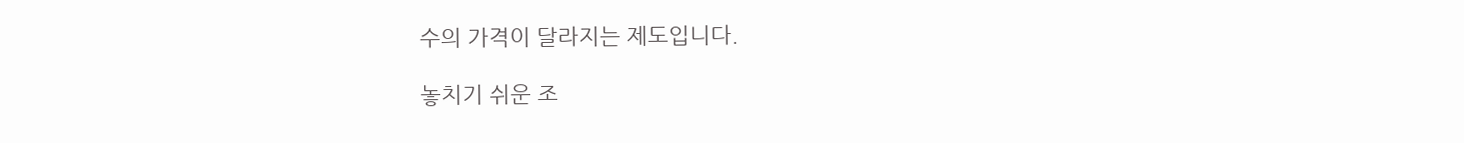수의 가격이 달라지는 제도입니다.

놓치기 쉬운 조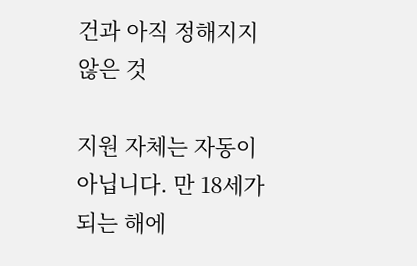건과 아직 정해지지 않은 것

지원 자체는 자동이 아닙니다. 만 18세가 되는 해에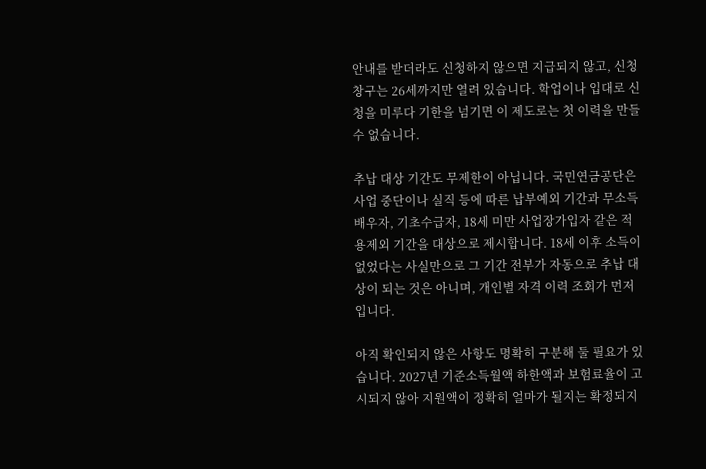안내를 받더라도 신청하지 않으면 지급되지 않고, 신청 창구는 26세까지만 열려 있습니다. 학업이나 입대로 신청을 미루다 기한을 넘기면 이 제도로는 첫 이력을 만들 수 없습니다.

추납 대상 기간도 무제한이 아닙니다. 국민연금공단은 사업 중단이나 실직 등에 따른 납부예외 기간과 무소득 배우자, 기초수급자, 18세 미만 사업장가입자 같은 적용제외 기간을 대상으로 제시합니다. 18세 이후 소득이 없었다는 사실만으로 그 기간 전부가 자동으로 추납 대상이 되는 것은 아니며, 개인별 자격 이력 조회가 먼저입니다.

아직 확인되지 않은 사항도 명확히 구분해 둘 필요가 있습니다. 2027년 기준소득월액 하한액과 보험료율이 고시되지 않아 지원액이 정확히 얼마가 될지는 확정되지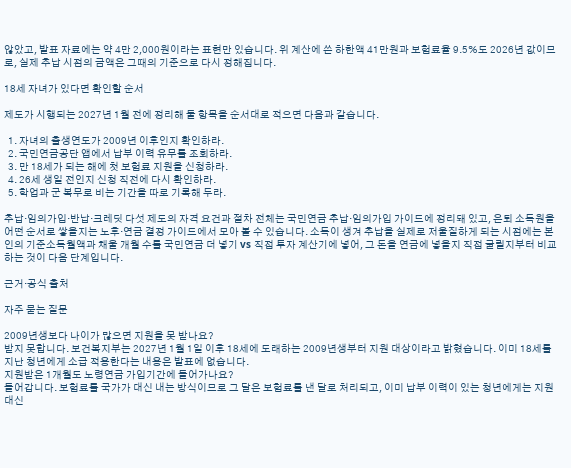않았고, 발표 자료에는 약 4만 2,000원이라는 표현만 있습니다. 위 계산에 쓴 하한액 41만원과 보험료율 9.5%도 2026년 값이므로, 실제 추납 시점의 금액은 그때의 기준으로 다시 정해집니다.

18세 자녀가 있다면 확인할 순서

제도가 시행되는 2027년 1월 전에 정리해 둘 항목을 순서대로 적으면 다음과 같습니다.

  1. 자녀의 출생연도가 2009년 이후인지 확인하라.
  2. 국민연금공단 앱에서 납부 이력 유무를 조회하라.
  3. 만 18세가 되는 해에 첫 보험료 지원을 신청하라.
  4. 26세 생일 전인지 신청 직전에 다시 확인하라.
  5. 학업과 군 복무로 비는 기간을 따로 기록해 두라.

추납·임의가입·반납·크레딧 다섯 제도의 자격 요건과 절차 전체는 국민연금 추납·임의가입 가이드에 정리돼 있고, 은퇴 소득원을 어떤 순서로 쌓을지는 노후·연금 결정 가이드에서 모아 볼 수 있습니다. 소득이 생겨 추납을 실제로 저울질하게 되는 시점에는 본인의 기준소득월액과 채울 개월 수를 국민연금 더 넣기 vs 직접 투자 계산기에 넣어, 그 돈을 연금에 넣을지 직접 굴릴지부터 비교하는 것이 다음 단계입니다.

근거·공식 출처

자주 묻는 질문

2009년생보다 나이가 많으면 지원을 못 받나요?
받지 못합니다. 보건복지부는 2027년 1월 1일 이후 18세에 도래하는 2009년생부터 지원 대상이라고 밝혔습니다. 이미 18세를 지난 청년에게 소급 적용한다는 내용은 발표에 없습니다.
지원받은 1개월도 노령연금 가입기간에 들어가나요?
들어갑니다. 보험료를 국가가 대신 내는 방식이므로 그 달은 보험료를 낸 달로 처리되고, 이미 납부 이력이 있는 청년에게는 지원 대신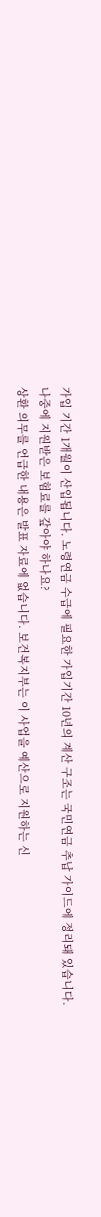가입 기간 1개월이 산입됩니다. 노령연금 수급에 필요한 가입기간 10년의 계산 구조는 국민연금 추납 가이드에 정리돼 있습니다.
나중에 지원받은 보험료를 갚아야 하나요?
상환 의무를 언급한 내용은 발표 자료에 없습니다. 보건복지부는 이 사업을 예산으로 지원하는 신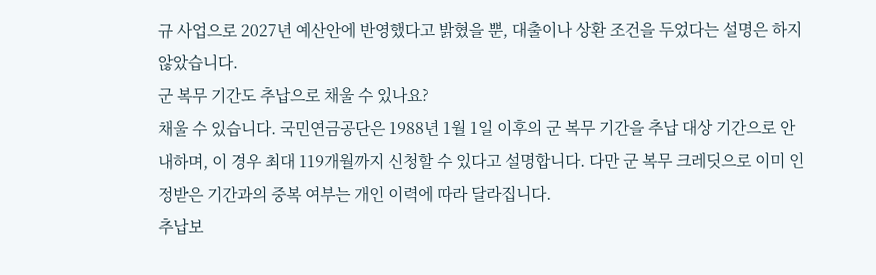규 사업으로 2027년 예산안에 반영했다고 밝혔을 뿐, 대출이나 상환 조건을 두었다는 설명은 하지 않았습니다.
군 복무 기간도 추납으로 채울 수 있나요?
채울 수 있습니다. 국민연금공단은 1988년 1월 1일 이후의 군 복무 기간을 추납 대상 기간으로 안내하며, 이 경우 최대 119개월까지 신청할 수 있다고 설명합니다. 다만 군 복무 크레딧으로 이미 인정받은 기간과의 중복 여부는 개인 이력에 따라 달라집니다.
추납보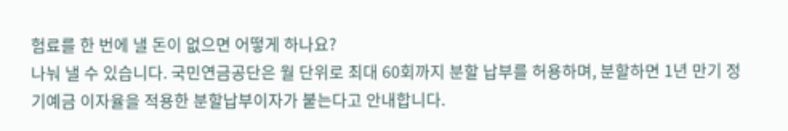험료를 한 번에 낼 돈이 없으면 어떻게 하나요?
나눠 낼 수 있습니다. 국민연금공단은 월 단위로 최대 60회까지 분할 납부를 허용하며, 분할하면 1년 만기 정기예금 이자율을 적용한 분할납부이자가 붙는다고 안내합니다.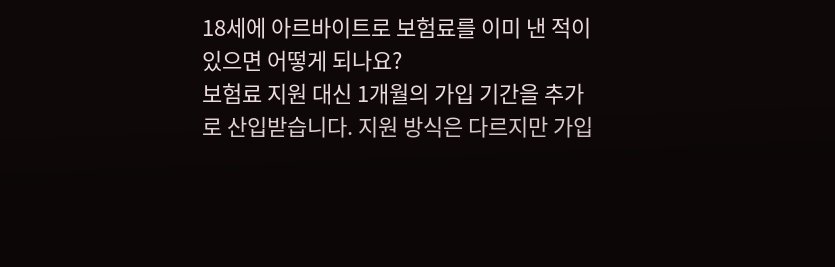18세에 아르바이트로 보험료를 이미 낸 적이 있으면 어떻게 되나요?
보험료 지원 대신 1개월의 가입 기간을 추가로 산입받습니다. 지원 방식은 다르지만 가입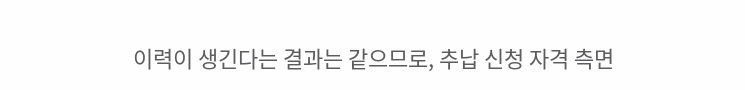이력이 생긴다는 결과는 같으므로, 추납 신청 자격 측면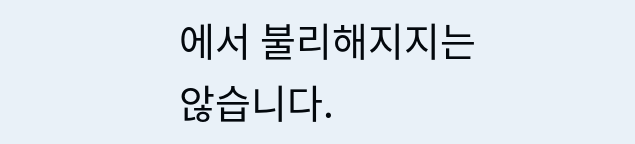에서 불리해지지는 않습니다.